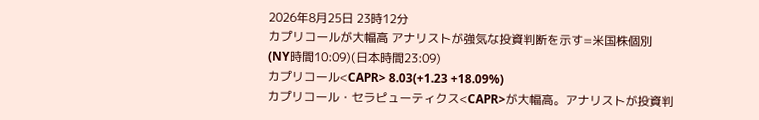2026年8月25日 23時12分
カプリコールが大幅高 アナリストが強気な投資判断を示す=米国株個別
(NY時間10:09)(日本時間23:09)
カプリコール<CAPR> 8.03(+1.23 +18.09%)
カプリコール・セラピューティクス<CAPR>が大幅高。アナリストが投資判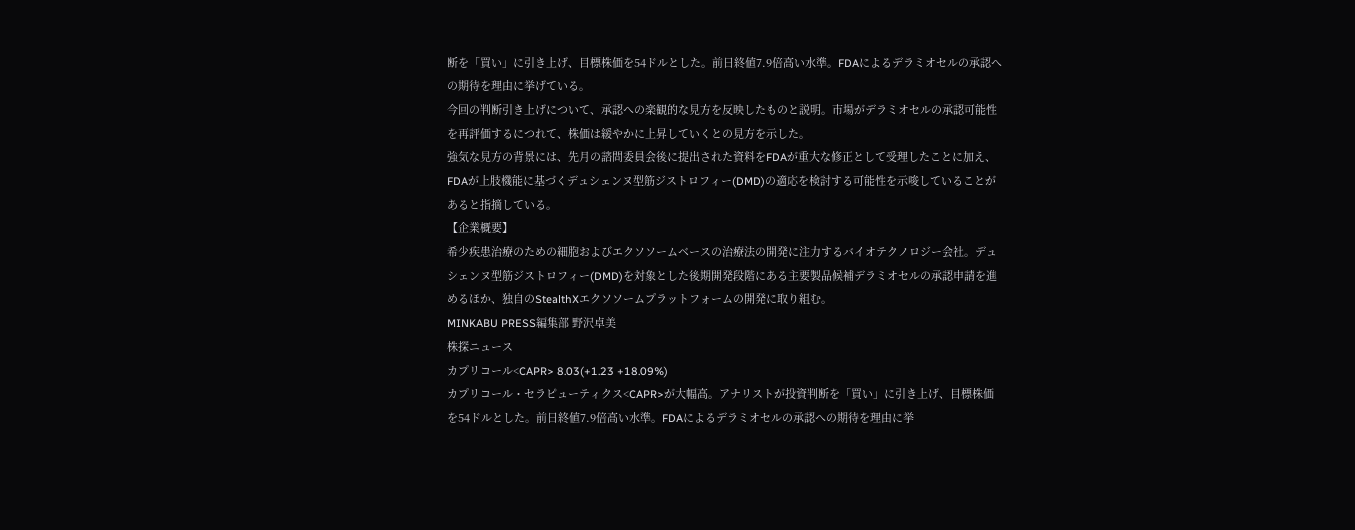断を「買い」に引き上げ、目標株価を54ドルとした。前日終値7.9倍高い水準。FDAによるデラミオセルの承認への期待を理由に挙げている。
今回の判断引き上げについて、承認への楽観的な見方を反映したものと説明。市場がデラミオセルの承認可能性を再評価するにつれて、株価は緩やかに上昇していくとの見方を示した。
強気な見方の背景には、先月の諮問委員会後に提出された資料をFDAが重大な修正として受理したことに加え、FDAが上肢機能に基づくデュシェンヌ型筋ジストロフィー(DMD)の適応を検討する可能性を示唆していることがあると指摘している。
【企業概要】
希少疾患治療のための細胞およびエクソソームベースの治療法の開発に注力するバイオテクノロジー会社。デュシェンヌ型筋ジストロフィー(DMD)を対象とした後期開発段階にある主要製品候補デラミオセルの承認申請を進めるほか、独自のStealthXエクソソームプラットフォームの開発に取り組む。
MINKABU PRESS編集部 野沢卓美
株探ニュース
カプリコール<CAPR> 8.03(+1.23 +18.09%)
カプリコール・セラピューティクス<CAPR>が大幅高。アナリストが投資判断を「買い」に引き上げ、目標株価を54ドルとした。前日終値7.9倍高い水準。FDAによるデラミオセルの承認への期待を理由に挙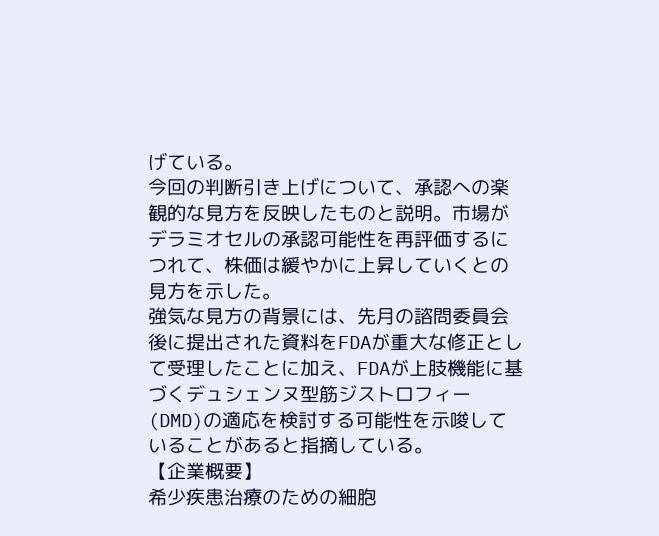げている。
今回の判断引き上げについて、承認への楽観的な見方を反映したものと説明。市場がデラミオセルの承認可能性を再評価するにつれて、株価は緩やかに上昇していくとの見方を示した。
強気な見方の背景には、先月の諮問委員会後に提出された資料をFDAが重大な修正として受理したことに加え、FDAが上肢機能に基づくデュシェンヌ型筋ジストロフィー(DMD)の適応を検討する可能性を示唆していることがあると指摘している。
【企業概要】
希少疾患治療のための細胞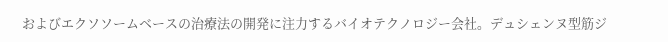およびエクソソームベースの治療法の開発に注力するバイオテクノロジー会社。デュシェンヌ型筋ジ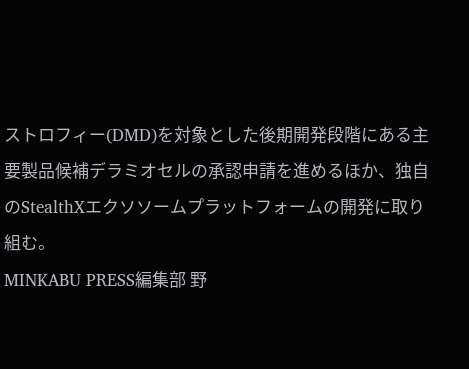ストロフィー(DMD)を対象とした後期開発段階にある主要製品候補デラミオセルの承認申請を進めるほか、独自のStealthXエクソソームプラットフォームの開発に取り組む。
MINKABU PRESS編集部 野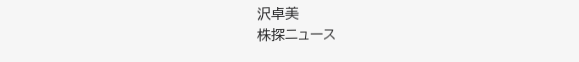沢卓美
株探ニュース